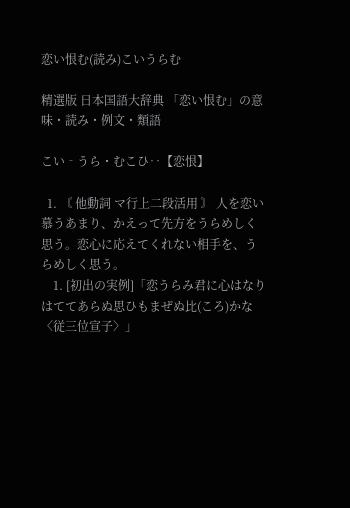恋い恨む(読み)こいうらむ

精選版 日本国語大辞典 「恋い恨む」の意味・読み・例文・類語

こい‐うら・むこひ‥【恋恨】

  1. 〘 他動詞 マ行上二段活用 〙 人を恋い慕うあまり、かえって先方をうらめしく思う。恋心に応えてくれない相手を、うらめしく思う。
    1. [初出の実例]「恋うらみ君に心はなりはててあらぬ思ひもまぜぬ比(ころ)かな〈従三位宣子〉」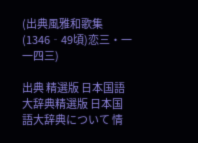(出典風雅和歌集(1346‐49頃)恋三・一一四三)

出典 精選版 日本国語大辞典精選版 日本国語大辞典について 情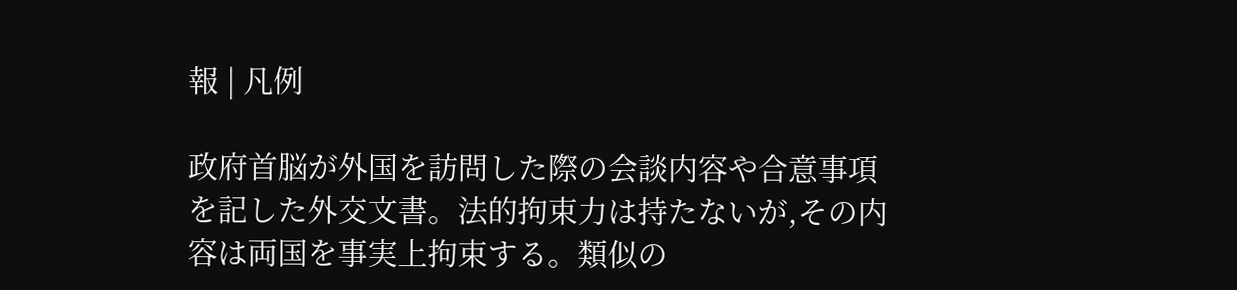報 | 凡例

政府首脳が外国を訪問した際の会談内容や合意事項を記した外交文書。法的拘束力は持たないが,その内容は両国を事実上拘束する。類似の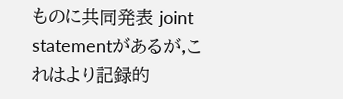ものに共同発表 joint statementがあるが,これはより記録的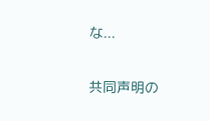な...

共同声明の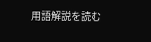用語解説を読む